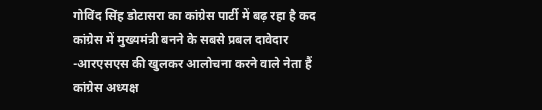गोविंद सिंह डोटासरा का कांग्रेस पार्टी में बढ़ रहा है कद
कांग्रेस में मुख्यमंत्री बनने के सबसे प्रबल दावेदार
-आरएसएस की खुलकर आलोचना करने वाले नेता हैं कांग्रेस अध्यक्ष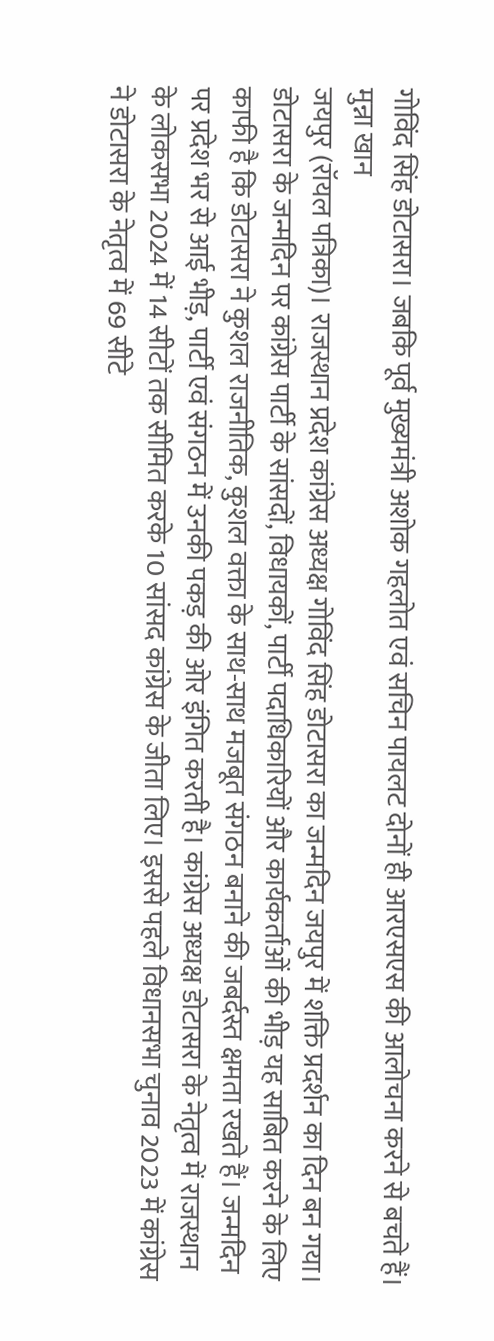गोविंद सिंह डोटासरा। जबकि पूर्व मुख्यमंत्री अशोक गहलोत एवं सचिन पायलट दोनों ही आरएसएस की आलोचना करने से बचते हैं।
मुन्ना खान
जयपुर (रॉयल पत्रिका)। राजस्थान प्रदेश कांग्रेस अध्यक्ष गोविंद सिंह डोटासरा का जन्मदिन जयपुर में शक्ति प्रदर्शन का दिन बन गया। डोटासरा के जन्मदिन पर कांग्रेस पार्टी के सांसदों, विधायकों, पार्टी पदाधिकारियों और कार्यकर्ताओं की भीड़ यह साबित करने के लिए काफी है कि डोटासरा ने कुशल राजनीतिक, कुशल वक्ता के साथ-साथ मजबूत संगठन बनाने की जबर्दस्त क्षमता रखते हैं। जन्मदिन पर प्रदेश भर से आई भीड़, पार्टी एवं संगठन में उनकी पकड़ की ओर इंगित करती है। कांग्रेस अध्यक्ष डोटासरा के नेतृत्व में राजस्थान के लोकसभा 2024 में 14 सीटों तक सीमित करके 10 सांसद कांग्रेस के जीता लिए। इससे पहले विधानसभा चुनाव 2023 में कांग्रेस ने डोटासरा के नेतृत्व में 69 सीटे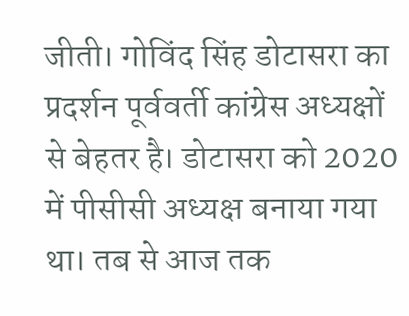जीती। गोविंद सिंह डोटासरा का प्रदर्शन पूर्ववर्ती कांग्रेस अध्यक्षों से बेहतर है। डोटासरा को 2020 में पीसीसी अध्यक्ष बनाया गया था। तब से आज तक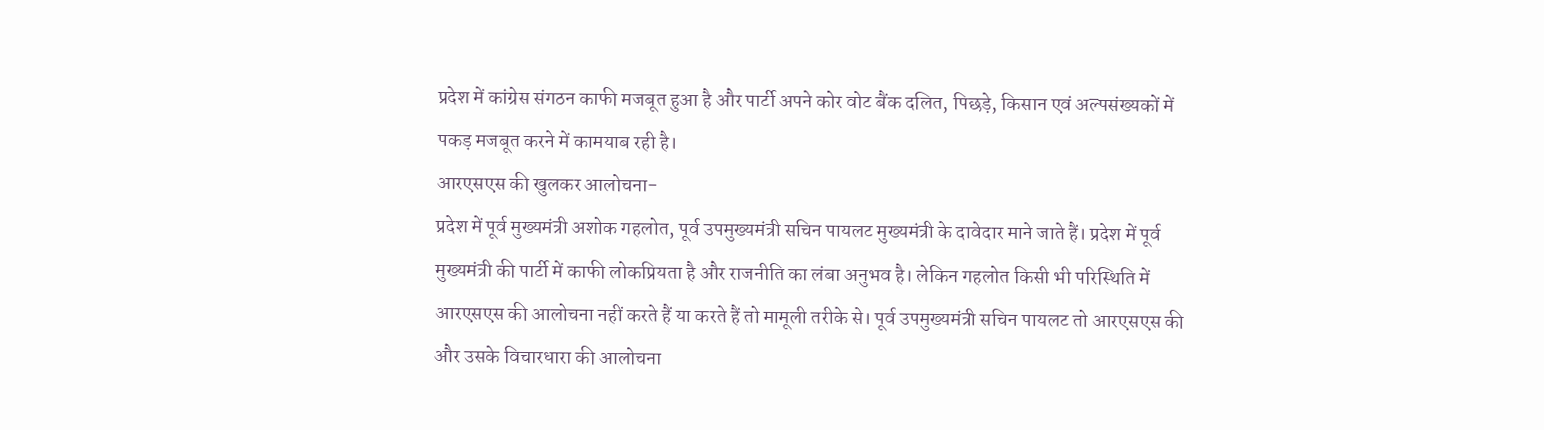प्रदेश में कांग्रेस संगठन काफी मजबूत हुआ है और पार्टी अपने कोर वोट बैंक दलित, पिछड़े, किसान एवं अल्पसंख्यकों में पकड़ मजबूत करने में कामयाब रही है।
आरएसएस की खुलकर आलोचना-
प्रदेश में पूर्व मुख्यमंत्री अशोक गहलोत, पूर्व उपमुख्यमंत्री सचिन पायलट मुख्यमंत्री के दावेदार माने जाते हैं। प्रदेश में पूर्व मुख्यमंत्री की पार्टी में काफी लोकप्रियता है और राजनीति का लंबा अनुभव है। लेकिन गहलोत किसी भी परिस्थिति में आरएसएस की आलोचना नहीं करते हैं या करते हैं तो मामूली तरीके से। पूर्व उपमुख्यमंत्री सचिन पायलट तो आरएसएस की और उसके विचारधारा की आलोचना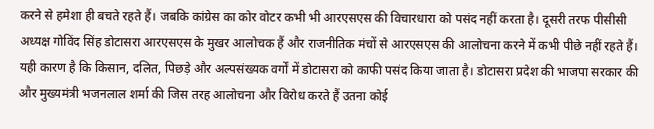करने से हमेशा ही बचते रहते हैं। जबकि कांग्रेस का कोर वोटर कभी भी आरएसएस की विचारधारा को पसंद नहीं करता है। दूसरी तरफ पीसीसी अध्यक्ष गोविंद सिंह डोटासरा आरएसएस के मुखर आलोचक हैं और राजनीतिक मंचों से आरएसएस की आलोचना करने में कभी पीछे नहीं रहते हैं। यही कारण है कि किसान, दलित, पिछड़े और अल्पसंख्यक वर्गों में डोटासरा को काफी पसंद किया जाता है। डोटासरा प्रदेश की भाजपा सरकार की और मुख्यमंत्री भजनलाल शर्मा की जिस तरह आलोचना और विरोध करते हैं उतना कोई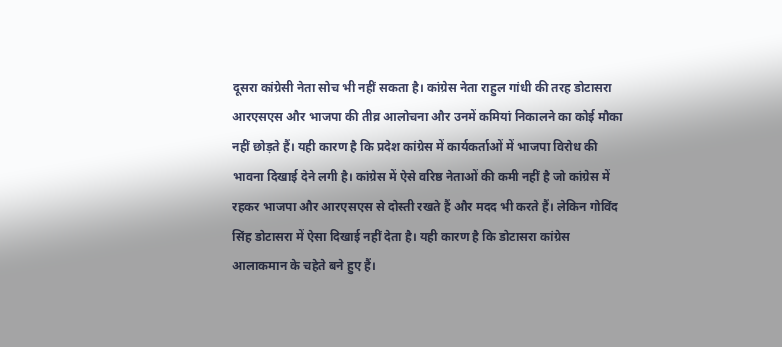दूसरा कांग्रेसी नेता सोच भी नहीं सकता है। कांग्रेस नेता राहुल गांधी की तरह डोटासरा आरएसएस और भाजपा की तीव्र आलोचना और उनमें कमियां निकालने का कोई मौका नहीं छोड़ते हैं। यही कारण है कि प्रदेश कांग्रेस में कार्यकर्ताओं में भाजपा विरोध की भावना दिखाई देने लगी है। कांग्रेस में ऐसे वरिष्ठ नेताओं की कमी नहीं है जो कांग्रेस में रहकर भाजपा और आरएसएस से दोस्ती रखते हैं और मदद भी करते हैं। लेकिन गोविंद सिंह डोटासरा में ऐसा दिखाई नहीं देता है। यही कारण है कि डोटासरा कांग्रेस आलाकमान के चहेते बने हुए हैं।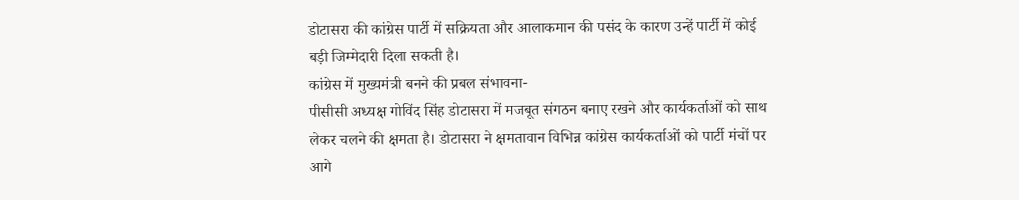डोटासरा की कांग्रेस पार्टी में सक्रियता और आलाकमान की पसंद के कारण उन्हें पार्टी में कोई बड़ी जिम्मेदारी दिला सकती है।
कांग्रेस में मुख्यमंत्री बनने की प्रबल संभावना-
पीसीसी अध्यक्ष गोविंद सिंह डोटासरा में मजबूत संगठन बनाए रखने और कार्यकर्ताओं को साथ लेकर चलने की क्षमता है। डोटासरा ने क्षमतावान विभिन्न कांग्रेस कार्यकर्ताओं को पार्टी मंचों पर आगे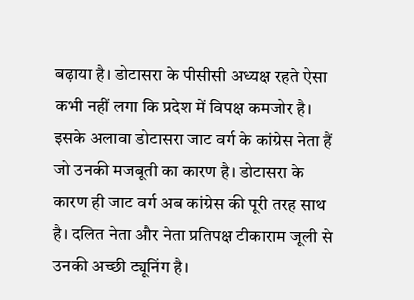बढ़ाया है। डोटासरा के पीसीसी अध्यक्ष रहते ऐसा कभी नहीं लगा कि प्रदेश में विपक्ष कमजोर है। इसके अलावा डोटासरा जाट वर्ग के कांग्रेस नेता हैं जो उनकी मजबूती का कारण है। डोटासरा के कारण ही जाट वर्ग अब कांग्रेस की पूरी तरह साथ है। दलित नेता और नेता प्रतिपक्ष टीकाराम जूली से उनकी अच्छी ट्यूनिंग है।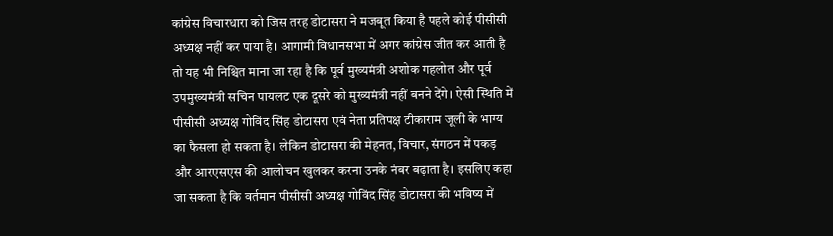कांग्रेस विचारधारा को जिस तरह डोटासरा ने मजबूत किया है पहले कोई पीसीसी अध्यक्ष नहीं कर पाया है। आगामी विधानसभा में अगर कांग्रेस जीत कर आती है तो यह भी निश्चित माना जा रहा है कि पूर्व मुख्यमंत्री अशोक गहलोत और पूर्व उपमुख्यमंत्री सचिन पायलट एक दूसरे को मुख्यमंत्री नहीं बनने देंगे। ऐसी स्थिति में पीसीसी अध्यक्ष गोविंद सिंह डोटासरा एवं नेता प्रतिपक्ष टीकाराम जूली के भाग्य का फैसला हो सकता है। लेकिन डोटासरा की मेहनत, विचार, संगठन में पकड़ और आरएसएस की आलोचन खुलकर करना उनके नंबर बढ़ाता है। इसलिए कहा जा सकता है कि वर्तमान पीसीसी अध्यक्ष गोविंद सिंह डोटासरा की भविष्य में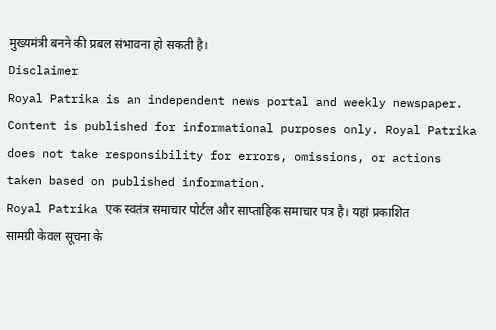मुख्यमंत्री बनने की प्रबल संभावना हो सकती है।
Disclaimer
Royal Patrika is an independent news portal and weekly newspaper. Content is published for informational purposes only. Royal Patrika does not take responsibility for errors, omissions, or actions taken based on published information.
Royal Patrika एक स्वतंत्र समाचार पोर्टल और साप्ताहिक समाचार पत्र है। यहां प्रकाशित सामग्री केवल सूचना के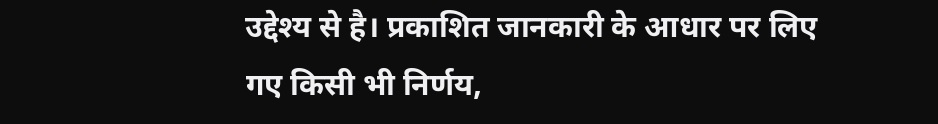उद्देश्य से है। प्रकाशित जानकारी के आधार पर लिए गए किसी भी निर्णय,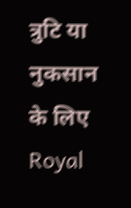त्रुटि या नुकसान के लिए Royal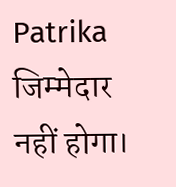Patrika जिम्मेदार नहीं होगा।